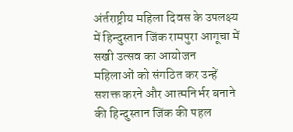अंर्तराष्ट्रीय महिला दिवस के उपलक्ष्य में हिन्दुस्तान जिंक रामपुरा आगूचा में सखी उत्सव का आयोजन
महिलाओं को संगठित कर उन्हें सशक्त करने और आत्मनिर्भर बनाने की हिन्दुस्तान जिंक की पहल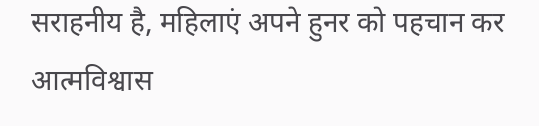सराहनीय है, महिलाएं अपने हुनर को पहचान कर आत्मविश्वास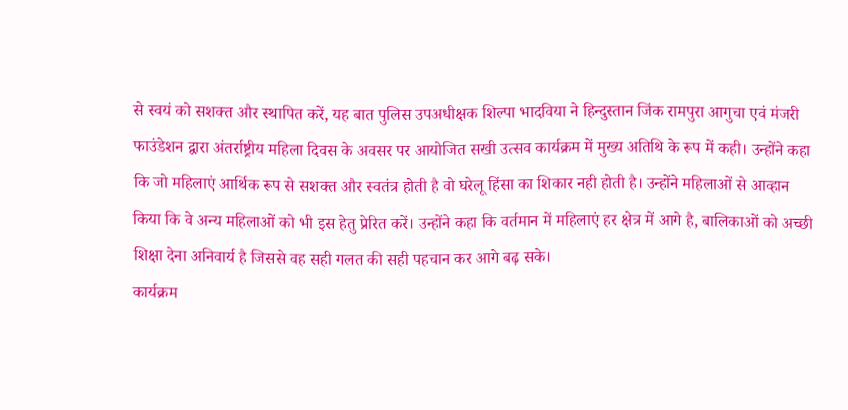से स्वयं को सशक्त और स्थापित करें, यह बात पुलिस उपअधीक्षक शिल्पा भादविया ने हिन्दुस्तान जिंक रामपुरा आगुचा एवं मंजरी फाउंडेशन द्वारा अंतर्राष्ट्रीय महिला दिवस के अवसर पर आयोजित सखी उत्सव कार्यक्रम में मुख्य अतिथि के रूप में कही। उन्होंने कहा कि जो महिलाएं आर्थिक रूप से सशक्त और स्वतंत्र होती है वो घरेलू हिंसा का शिकार नही होती है। उन्होंने महिलाओं से आव्हान किया कि वे अन्य महिलाओं को भी इस हेतु प्रेरित करें। उन्होंने कहा कि वर्तमान में महिलाएं हर क्षेत्र में आगे है, बालिकाओं को अच्छी शिक्षा देना अनिवार्य है जिससे वह सही गलत की सही पहचान कर आगे बढ़ सके।
कार्यक्रम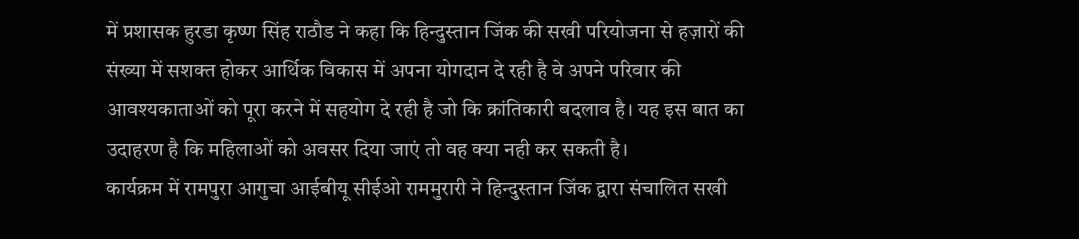में प्रशासक हुरडा कृष्ण सिंह राठौड ने कहा कि हिन्दुस्तान जिंक की सखी परियोजना से हज़ारों की संख्या में सशक्त होकर आर्थिक विकास में अपना योगदान दे रही है वे अपने परिवार की आवश्यकाताओं को पूरा करने में सहयोग दे रही है जो कि क्रांतिकारी बदलाव है। यह इस बात का उदाहरण है कि महिलाओं को अवसर दिया जाएं तो वह क्या नही कर सकती है।
कार्यक्रम में रामपुरा आगुचा आईबीयू सीईओ राममुरारी ने हिन्दुस्तान जिंक द्वारा संचालित सखी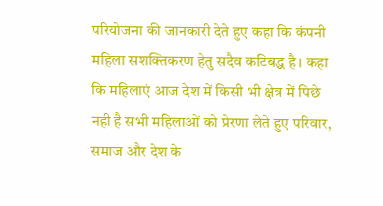परियोजना की जानकारी देते हुए कहा कि कंपनी महिला सशक्तिकरण हेतु सदैव कटिबद्ध है। कहा कि महिलाएं आज देश में किसी भी क्षेत्र में पिछे नही है सभी महिलाओं को प्रेरणा लेते हुए परिवार, समाज और देश के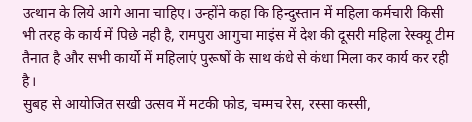उत्थान के लिये आगे आना चाहिए। उन्होंने कहा कि हिन्दुस्तान में महिला कर्मचारी किसी भी तरह के कार्य में पिछे नही है, रामपुरा आगुचा माइंस में देश की दूसरी महिला रेस्क्यू टीम तैनात है और सभी कार्यो में महिलाएं पुरूषों के साथ कंधे से कंधा मिला कर कार्य कर रही है।
सुबह से आयोजित सखी उत्सव में मटकी फोड, चम्मच रेस, रस्सा कस्सी,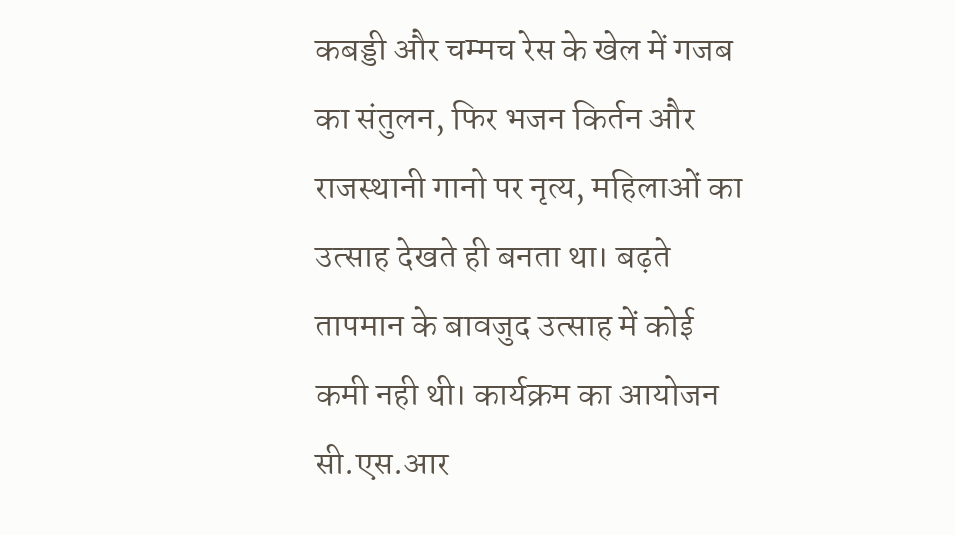कबड्डी और चम्मच रेस के खेल में गजब का संतुलन, फिर भजन किर्तन और राजस्थानी गानो पर नृत्य, महिलाओं का उत्साह देखते ही बनता था। बढ़ते तापमान के बावजुद उत्साह में कोई कमी नही थी। कार्यक्रम का आयोजन सी.एस.आर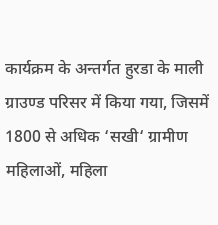कार्यक्रम के अन्तर्गत हुरडा के माली ग्राउण्ड परिसर में किया गया, जिसमें 1800 से अधिक ‘सखी‘ ग्रामीण महिलाओं, महिला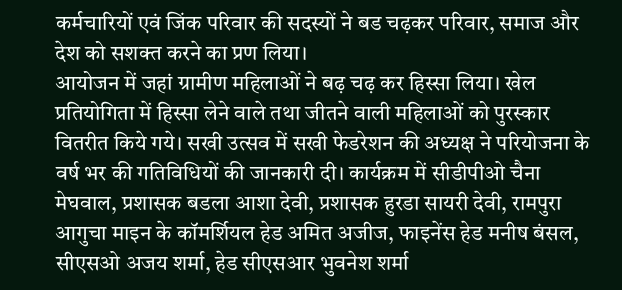कर्मचारियों एवं जिंक परिवार की सदस्यों ने बड चढ़कर परिवार, समाज और देश को सशक्त करने का प्रण लिया।
आयोजन में जहां ग्रामीण महिलाओं ने बढ़ चढ़ कर हिस्सा लिया। खेल प्रतियोगिता में हिस्सा लेने वाले तथा जीतने वाली महिलाओं को पुरस्कार वितरीत किये गये। सखी उत्सव में सखी फेडरेशन की अध्यक्ष ने परियोजना के वर्ष भर की गतिविधियों की जानकारी दी। कार्यक्रम में सीडीपीओ चैना मेघवाल, प्रशासक बडला आशा देवी, प्रशासक हुरडा सायरी देवी, रामपुरा आगुचा माइन के कॉमर्शियल हेड अमित अजीज, फाइनेंस हेड मनीष बंसल, सीएसओ अजय शर्मा, हेड सीएसआर भुवनेश शर्मा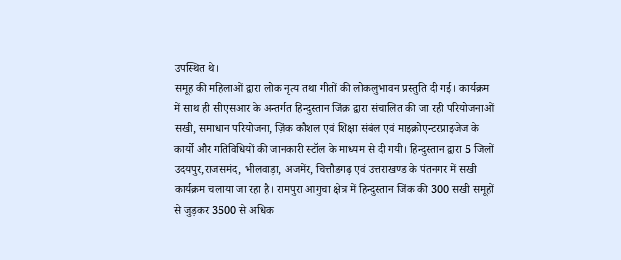उपस्थित थे।
समूह की महिलाओं द्वारा लोक नृत्य तथा गीतों की लोकलुभावन प्रस्तुति दी गई। कार्यक्रम में साथ ही सीएसआर के अन्तर्गत हिन्दुस्तान जिंक़ द्वारा संचालित की जा रही परियोजनाओं सखी, समाधान परियोजना, ज़िंक कौशल एवं शिक्षा संबंल एवं माइक्रोएन्टरप्राइजेज के कार्यो और गतिविधियों की जानकारी स्टॉल के माध्यम से दी गयी। हिन्दुस्तान द्वारा 5 जिलों उदयपुर,राजसमंद, भीलवाड़ा, अजमेंर, चित्तौडगढ़ एवं उत्तराखण्ड के पंतनगर में सखी कार्यक्रम चलाया जा रहा है। रामपुरा आगुचा क्षेत्र में हिन्दुस्तान जिंक की 300 सखी समूहों से जुड़कर 3500 से अधिक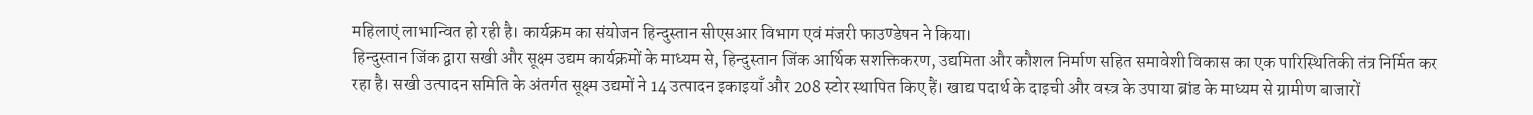महिलाएं लाभान्वित हो रही है। कार्यक्रम का संयोजन हिन्दुस्तान सीएसआर विभाग एवं मंजरी फाउण्डेषन ने किया।
हिन्दुस्तान जिंक द्वारा सखी और सूक्ष्म उद्यम कार्यक्रमों के माध्यम से, हिन्दुस्तान जिंक आर्थिक सशक्तिकरण, उद्यमिता और कौशल निर्माण सहित समावेशी विकास का एक पारिस्थितिकी तंत्र निर्मित कर रहा है। सखी उत्पादन समिति के अंतर्गत सूक्ष्म उद्यमों ने 14 उत्पादन इकाइयाँ और 208 स्टोर स्थापित किए हैं। खाद्य पदार्थ के दाइची और वस्त्र के उपाया ब्रांड के माध्यम से ग्रामीण बाजारों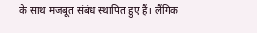के साथ मजबूत संबंध स्थापित हुए हैं। लैंगिक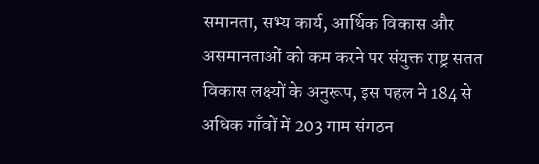समानता, सभ्य कार्य, आर्थिक विकास और असमानताओं को कम करने पर संयुक्त राष्ट्र सतत विकास लक्ष्यों के अनुरूप, इस पहल ने 184 से अधिक गाँवों में 203 गाम संगठन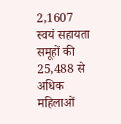2,1607 स्वयं सहायता समूहों की 25,488 से अधिक महिलाओं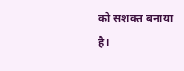को सशक्त बनाया है।